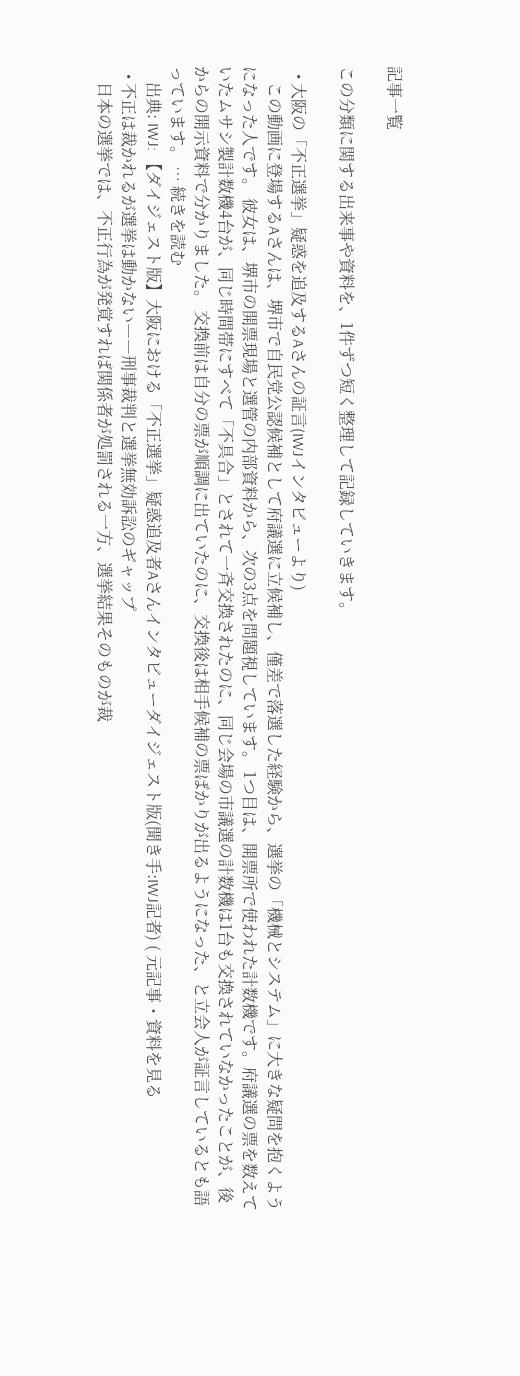記事一覧

この分類に関する出来事や資料を、1件ずつ短く整理して記録していきます。

  • 大阪の「不正選挙」疑惑を追及するAさんの証言(IWJインタビューより)
    この動画に登場するAさんは、堺市で自民党公認候補として府議選に立候補し、僅差で落選した経験から、選挙の「機械とシステム」に大きな疑問を抱くようになった人です。 彼女は、堺市の開票現場と選管の内部資料から、次の3点を問題視しています。 1つ目は、開票所で使われた計数機です。府議選の票を数えていたムサシ製計数機4台が、同じ時間帯にすべて「不具合」とされて一斉交換されたのに、同じ会場の市議選の計数機は1台も交換されていなかったことが、後からの開示資料で分かりました。 交換前は自分の票が順調に出ていたのに、交換後は相手候補の票ばかりが出るようになった、と立会人が証言しているとも語っています。 … 続きを読む
    出典: IWJ: 【ダイジェスト版】大阪における「不正選挙」疑惑追及者Aさんインタビューダイジェスト版(聞き手:IWJ記者) ( 元記事・資料を見る
  • 不正は裁かれるが選挙は動かない――刑事裁判と選挙無効訴訟のギャップ
    日本の選挙では、不正行為が発覚すれば関係者が処罰される一方、選挙結果そのものが裁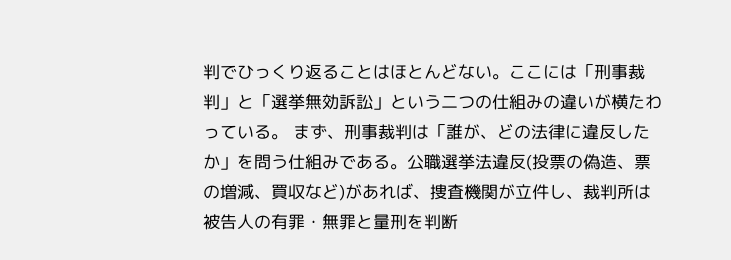判でひっくり返ることはほとんどない。ここには「刑事裁判」と「選挙無効訴訟」という二つの仕組みの違いが横たわっている。 まず、刑事裁判は「誰が、どの法律に違反したか」を問う仕組みである。公職選挙法違反(投票の偽造、票の増減、買収など)があれば、捜査機関が立件し、裁判所は被告人の有罪・無罪と量刑を判断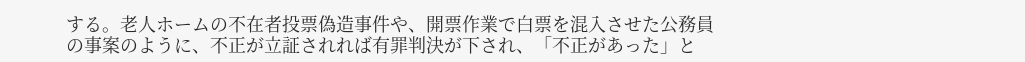する。老人ホームの不在者投票偽造事件や、開票作業で白票を混入させた公務員の事案のように、不正が立証されれば有罪判決が下され、「不正があった」と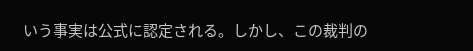いう事実は公式に認定される。しかし、この裁判の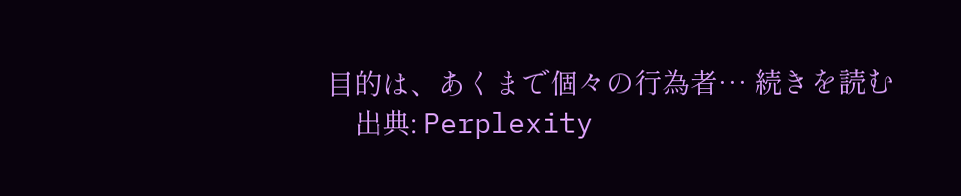目的は、あくまで個々の行為者… 続きを読む
    出典: Perplexity